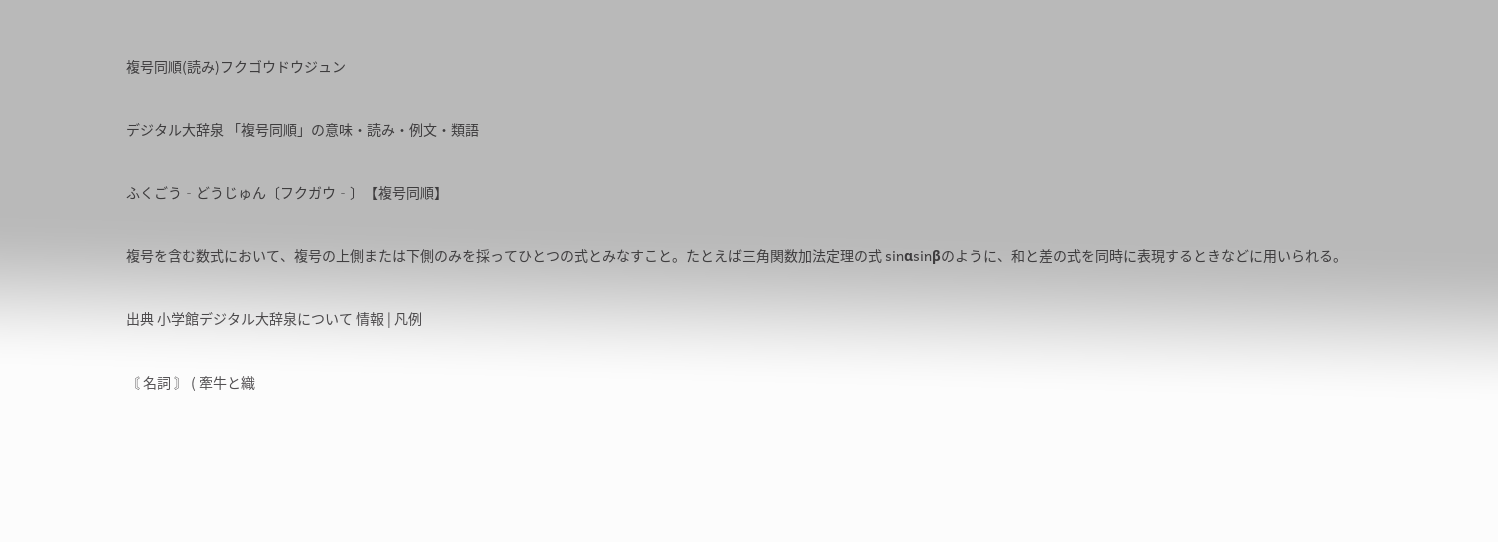複号同順(読み)フクゴウドウジュン

デジタル大辞泉 「複号同順」の意味・読み・例文・類語

ふくごう‐どうじゅん〔フクガウ‐〕【複号同順】

複号を含む数式において、複号の上側または下側のみを採ってひとつの式とみなすこと。たとえば三角関数加法定理の式 sinαsinβのように、和と差の式を同時に表現するときなどに用いられる。

出典 小学館デジタル大辞泉について 情報 | 凡例

〘 名詞 〙 ( 牽牛と織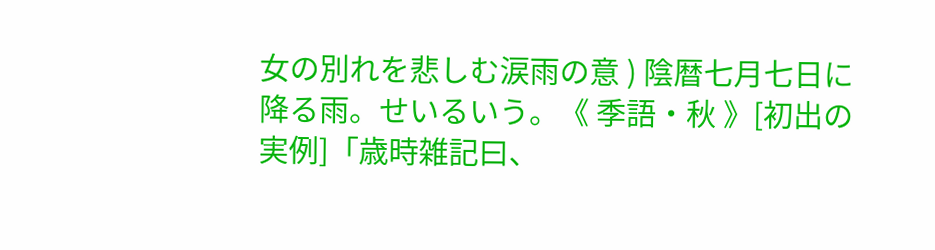女の別れを悲しむ涙雨の意 ) 陰暦七月七日に降る雨。せいるいう。《 季語・秋 》[初出の実例]「歳時雑記曰、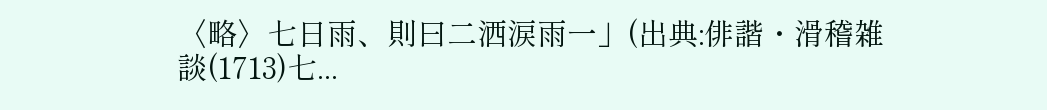〈略〉七日雨、則曰二洒涙雨一」(出典:俳諧・滑稽雑談(1713)七...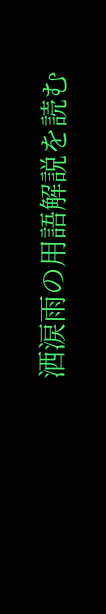洒涙雨の用語解説を読む